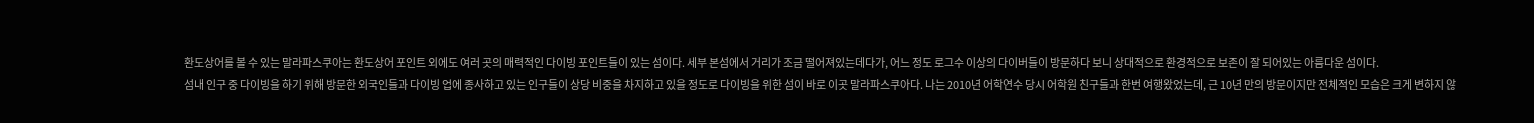환도상어를 볼 수 있는 말라파스쿠아는 환도상어 포인트 외에도 여러 곳의 매력적인 다이빙 포인트들이 있는 섬이다. 세부 본섬에서 거리가 조금 떨어져있는데다가, 어느 정도 로그수 이상의 다이버들이 방문하다 보니 상대적으로 환경적으로 보존이 잘 되어있는 아름다운 섬이다.
섬내 인구 중 다이빙을 하기 위해 방문한 외국인들과 다이빙 업에 종사하고 있는 인구들이 상당 비중을 차지하고 있을 정도로 다이빙을 위한 섬이 바로 이곳 말라파스쿠아다. 나는 2010년 어학연수 당시 어학원 친구들과 한번 여행왔었는데, 근 10년 만의 방문이지만 전체적인 모습은 크게 변하지 않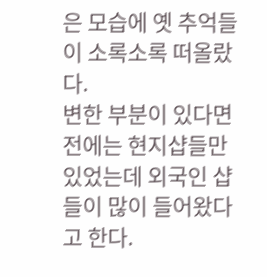은 모습에 옛 추억들이 소록소록 떠올랐다.
변한 부분이 있다면 전에는 현지샵들만 있었는데 외국인 샵들이 많이 들어왔다고 한다.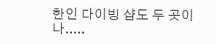한인 다이빙 샵도 두 곳이나.....